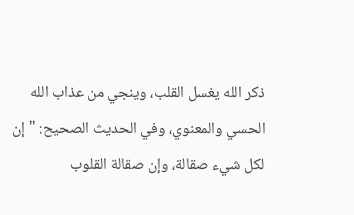ذكر الله يغسل القلب، وينجي من عذاب الله الحسي والمعنوي، وفي الحديث الصحيح: " إن لكل شيء صقالة، وإن صقالة القلوب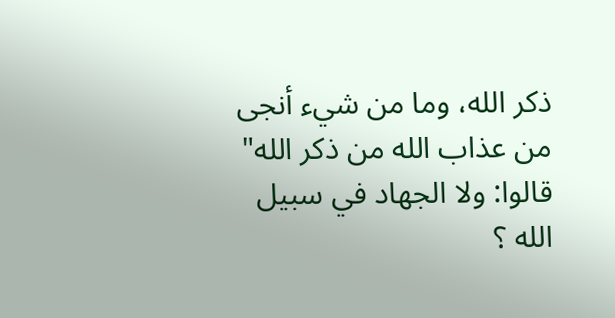ذكر الله، وما من شيء أنجى من عذاب الله من ذكر الله" قالوا: ولا الجهاد في سبيل الله ؟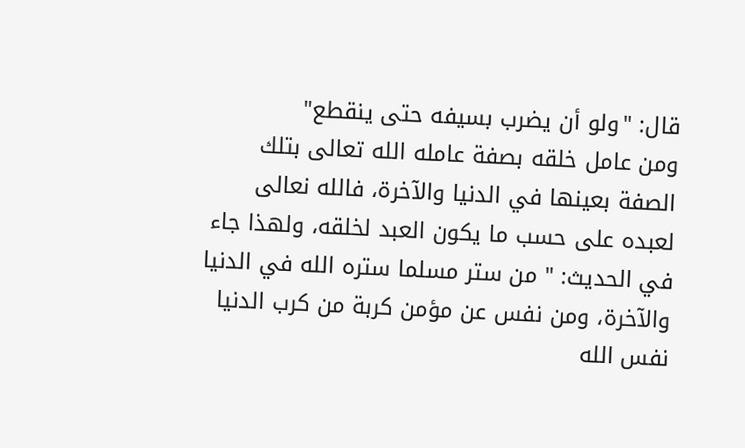قال: "ولو أن يضرب بسيفه حتى ينقطع"
ومن عامل خلقه بصفة عامله الله تعالى بتلك الصفة بعينها في الدنيا والآخرة، فالله نعالى لعبده على حسب ما يكون العبد لخلقه، ولهذا جاء في الحديث: " من ستر مسلما ستره الله في الدنيا والآخرة، ومن نفس عن مؤمن كربة من كرب الدنيا نفس الله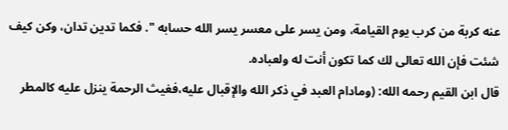عنه كربة من كرب يوم القيامة، ومن يسر على معسر يسر الله حسابه ". فكما تدين تدان، وكن كيف شئت فإن الله تعالى لك كما تكون أنت له ولعباده.
قال ابن القيم رحمه الله: (ومادام العبد في ذكر الله والإقبال عليه،فغيث الرحمة ينزل عليه كالمطر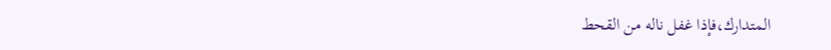المتدارك،فإذا غفل ناله من القحط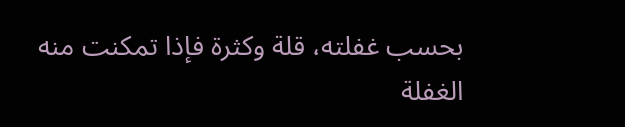بحسب غفلته، قلة وكثرة فإذا تمكنت منه الغفلة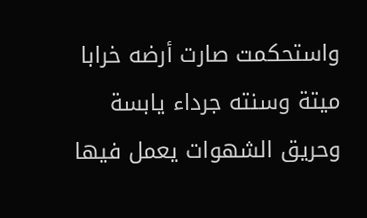واستحكمت صارت أرضه خرابا ميتة وسنته جرداء يابسة وحريق الشهوات يعمل فيها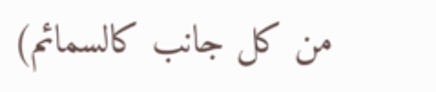من كل جانب كالسمائم)